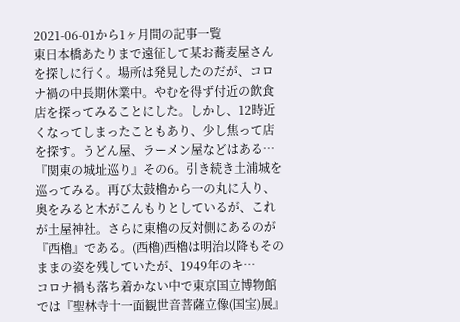2021-06-01から1ヶ月間の記事一覧
東日本橋あたりまで遠征して某お蕎麦屋さんを探しに行く。場所は発見したのだが、コロナ禍の中長期休業中。やむを得ず付近の飲食店を探ってみることにした。しかし、12時近くなってしまったこともあり、少し焦って店を探す。うどん屋、ラーメン屋などはある…
『関東の城址巡り』その6。引き続き土浦城を巡ってみる。再び太鼓櫓から一の丸に入り、奥をみると木がこんもりとしているが、これが土屋神社。さらに東櫓の反対側にあるのが『西櫓』である。(西櫓)西櫓は明治以降もそのままの姿を残していたが、1949年のキ…
コロナ禍も落ち着かない中で東京国立博物館では『聖林寺十一面観世音菩薩立像(国宝)展』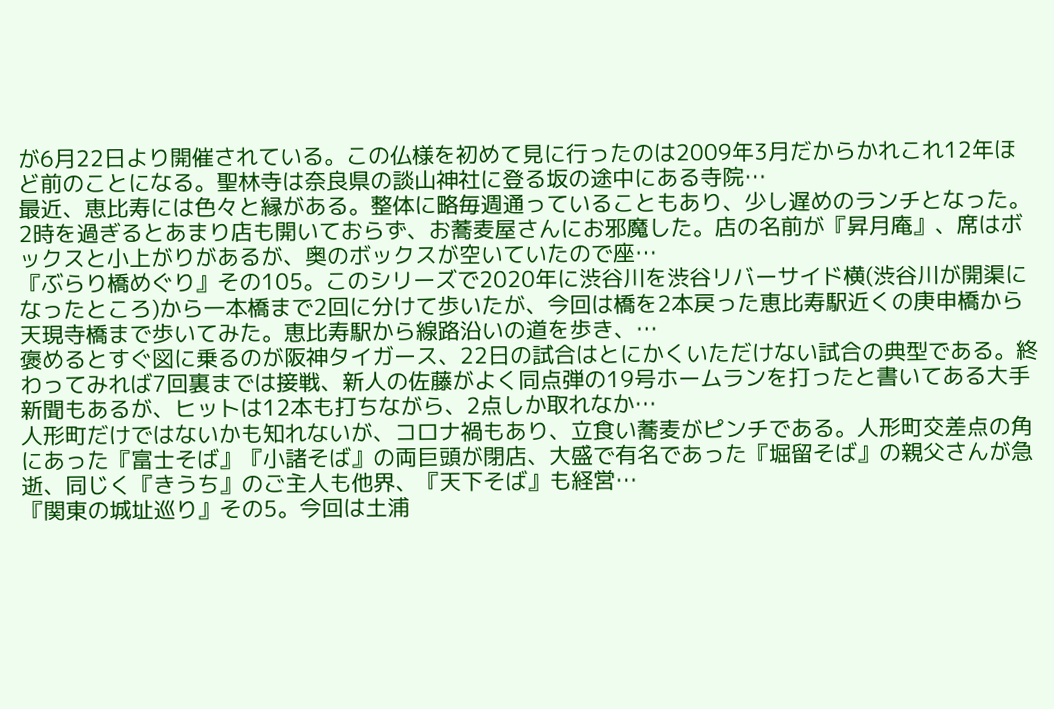が6月22日より開催されている。この仏様を初めて見に行ったのは2009年3月だからかれこれ12年ほど前のことになる。聖林寺は奈良県の談山神社に登る坂の途中にある寺院…
最近、恵比寿には色々と縁がある。整体に略毎週通っていることもあり、少し遅めのランチとなった。2時を過ぎるとあまり店も開いておらず、お蕎麦屋さんにお邪魔した。店の名前が『昇月庵』、席はボックスと小上がりがあるが、奥のボックスが空いていたので座…
『ぶらり橋めぐり』その105。このシリーズで2020年に渋谷川を渋谷リバーサイド横(渋谷川が開渠になったところ)から一本橋まで2回に分けて歩いたが、今回は橋を2本戻った恵比寿駅近くの庚申橋から天現寺橋まで歩いてみた。恵比寿駅から線路沿いの道を歩き、…
褒めるとすぐ図に乗るのが阪神タイガース、22日の試合はとにかくいただけない試合の典型である。終わってみれば7回裏までは接戦、新人の佐藤がよく同点弾の19号ホームランを打ったと書いてある大手新聞もあるが、ヒットは12本も打ちながら、2点しか取れなか…
人形町だけではないかも知れないが、コロナ禍もあり、立食い蕎麦がピンチである。人形町交差点の角にあった『富士そば』『小諸そば』の両巨頭が閉店、大盛で有名であった『堀留そば』の親父さんが急逝、同じく『きうち』のご主人も他界、『天下そば』も経営…
『関東の城址巡り』その5。今回は土浦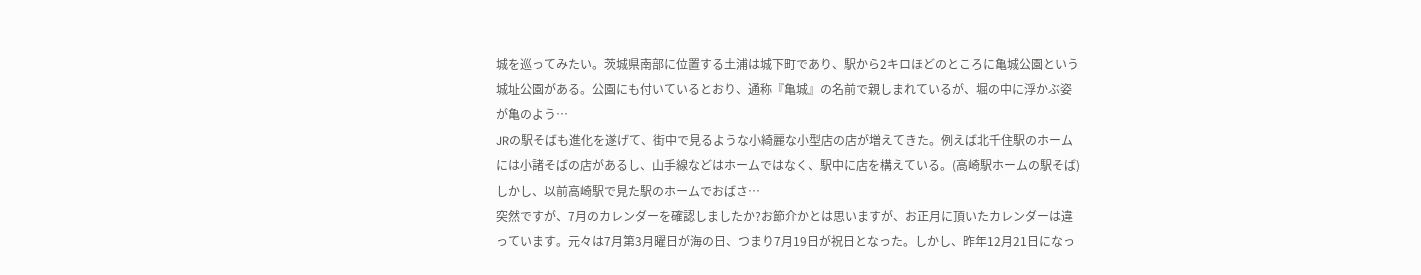城を巡ってみたい。茨城県南部に位置する土浦は城下町であり、駅から2キロほどのところに亀城公園という城址公園がある。公園にも付いているとおり、通称『亀城』の名前で親しまれているが、堀の中に浮かぶ姿が亀のよう…
JRの駅そばも進化を遂げて、街中で見るような小綺麗な小型店の店が増えてきた。例えば北千住駅のホームには小諸そばの店があるし、山手線などはホームではなく、駅中に店を構えている。(高崎駅ホームの駅そば)しかし、以前高崎駅で見た駅のホームでおばさ…
突然ですが、7月のカレンダーを確認しましたか?お節介かとは思いますが、お正月に頂いたカレンダーは違っています。元々は7月第3月曜日が海の日、つまり7月19日が祝日となった。しかし、昨年12月21日になっ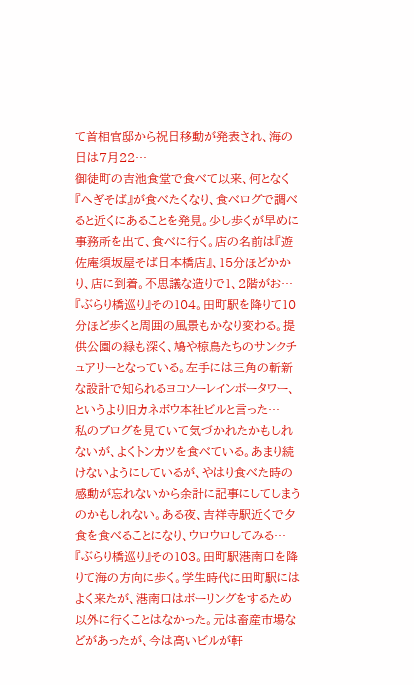て首相官邸から祝日移動が発表され、海の日は7月22…
御徒町の吉池食堂で食べて以来、何となく『へぎそば』が食べたくなり、食べログで調べると近くにあることを発見。少し歩くが早めに事務所を出て、食べに行く。店の名前は『遊佐庵須坂屋そば日本橋店』、15分ほどかかり、店に到着。不思議な造りで1、2階がお…
『ぶらり橋巡り』その104。田町駅を降りて10分ほど歩くと周囲の風景もかなり変わる。提供公園の緑も深く、鳩や椋鳥たちのサンクチュアリーとなっている。左手には三角の斬新な設計で知られるヨコソーレインボータワー、というより旧カネボウ本社ビルと言った…
私のブログを見ていて気づかれたかもしれないが、よくトンカツを食べている。あまり続けないようにしているが、やはり食べた時の感動が忘れないから余計に記事にしてしまうのかもしれない。ある夜、吉祥寺駅近くで夕食を食べることになり、ウロウロしてみる…
『ぶらり橋巡り』その103。田町駅港南口を降りて海の方向に歩く。学生時代に田町駅にはよく来たが、港南口はボーリングをするため以外に行くことはなかった。元は畜産市場などがあったが、今は高いビルが軒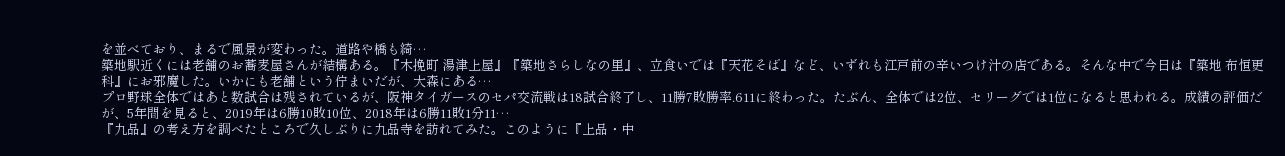を並べており、まるで風景が変わった。道路や橋も綺…
築地駅近くには老舗のお蕎麦屋さんが結構ある。『木挽町 湯津上屋』『築地さらしなの里』、立食いでは『天花そば』など、いずれも江戸前の辛いつけ汁の店である。そんな中で今日は『築地 布恒更科』にお邪魔した。いかにも老舗という佇まいだが、大森にある…
プロ野球全体ではあと数試合は残されているが、阪神タイガースのセパ交流戦は18試合終了し、11勝7敗勝率.611に終わった。たぶん、全体では2位、セリーグでは1位になると思われる。成績の評価だが、5年間を見ると、2019年は6勝10敗10位、2018年は6勝11敗1分11…
『九品』の考え方を調べたところで久しぶりに九品寺を訪れてみた。このように『上品・中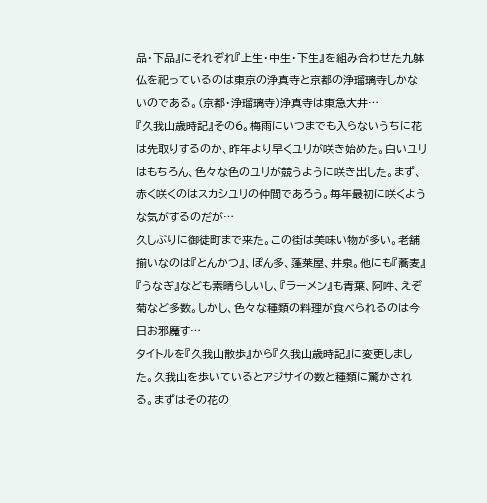品・下品』にそれぞれ『上生・中生・下生』を組み合わせた九躰仏を祀っているのは東京の浄真寺と京都の浄瑠璃寺しかないのである。(京都・浄瑠璃寺)浄真寺は東急大井…
『久我山歳時記』その6。梅雨にいつまでも入らないうちに花は先取りするのか、昨年より早くユリが咲き始めた。白いユリはもちろん、色々な色のユリが競うように咲き出した。まず、赤く咲くのはスカシユリの仲間であろう。毎年最初に咲くような気がするのだが…
久しぶりに御徒町まで来た。この街は美味い物が多い。老舗揃いなのは『とんかつ』、ぽん多、蓬莱屋、井泉。他にも『蕎麦』『うなぎ』なども素晴らしいし、『ラーメン』も青葉、阿吽、えぞ菊など多数。しかし、色々な種類の料理が食べられるのは今日お邪魔す…
タイトルを『久我山散歩』から『久我山歳時記』に変更しました。久我山を歩いているとアジサイの数と種類に驚かされる。まずはその花の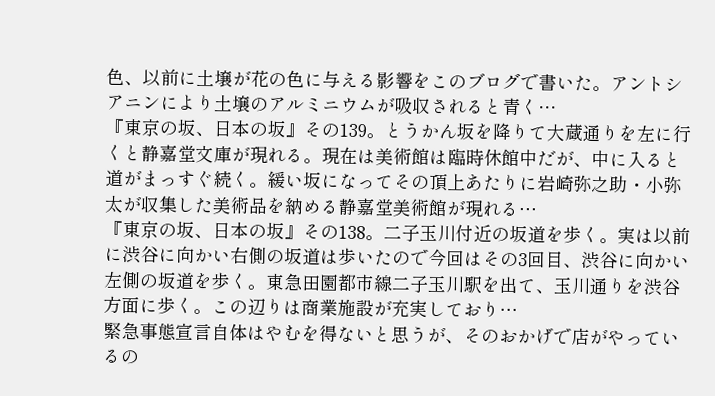色、以前に土壌が花の色に与える影響をこのブログで書いた。アントシアニンにより土壌のアルミニウムが吸収されると青く…
『東京の坂、日本の坂』その139。とうかん坂を降りて大蔵通りを左に行くと静嘉堂文庫が現れる。現在は美術館は臨時休館中だが、中に入ると道がまっすぐ続く。緩い坂になってその頂上あたりに岩崎弥之助・小弥太が収集した美術品を納める静嘉堂美術館が現れる…
『東京の坂、日本の坂』その138。二子玉川付近の坂道を歩く。実は以前に渋谷に向かい右側の坂道は歩いたので今回はその3回目、渋谷に向かい左側の坂道を歩く。東急田園都市線二子玉川駅を出て、玉川通りを渋谷方面に歩く。この辺りは商業施設が充実しており…
緊急事態宣言自体はやむを得ないと思うが、そのおかげで店がやっているの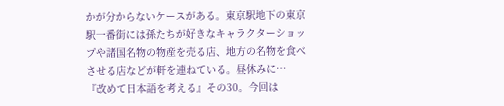かが分からないケースがある。東京駅地下の東京駅一番街には孫たちが好きなキャラクターショップや諸国名物の物産を売る店、地方の名物を食べさせる店などが軒を連ねている。昼休みに…
『改めて日本語を考える』その30。今回は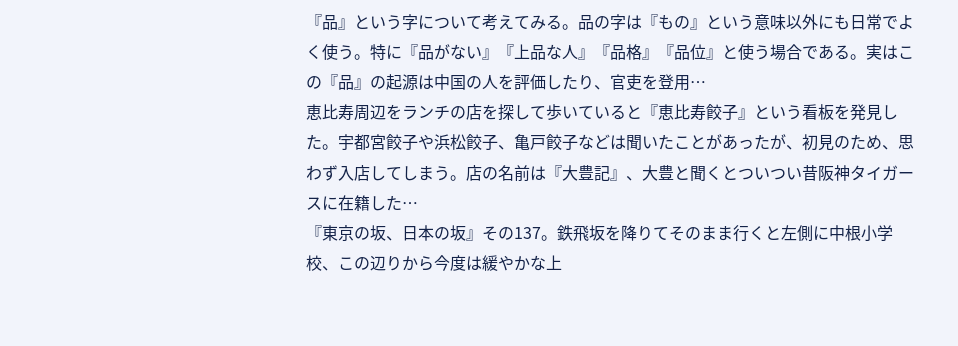『品』という字について考えてみる。品の字は『もの』という意味以外にも日常でよく使う。特に『品がない』『上品な人』『品格』『品位』と使う場合である。実はこの『品』の起源は中国の人を評価したり、官吏を登用…
恵比寿周辺をランチの店を探して歩いていると『恵比寿餃子』という看板を発見した。宇都宮餃子や浜松餃子、亀戸餃子などは聞いたことがあったが、初見のため、思わず入店してしまう。店の名前は『大豊記』、大豊と聞くとついつい昔阪神タイガースに在籍した…
『東京の坂、日本の坂』その137。鉄飛坂を降りてそのまま行くと左側に中根小学校、この辺りから今度は緩やかな上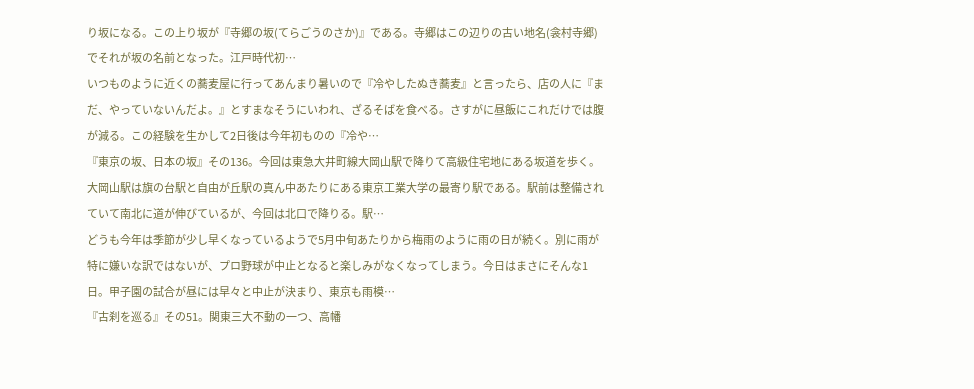り坂になる。この上り坂が『寺郷の坂(てらごうのさか)』である。寺郷はこの辺りの古い地名(衾村寺郷)でそれが坂の名前となった。江戸時代初…
いつものように近くの蕎麦屋に行ってあんまり暑いので『冷やしたぬき蕎麦』と言ったら、店の人に『まだ、やっていないんだよ。』とすまなそうにいわれ、ざるそばを食べる。さすがに昼飯にこれだけでは腹が減る。この経験を生かして2日後は今年初ものの『冷や…
『東京の坂、日本の坂』その136。今回は東急大井町線大岡山駅で降りて高級住宅地にある坂道を歩く。大岡山駅は旗の台駅と自由が丘駅の真ん中あたりにある東京工業大学の最寄り駅である。駅前は整備されていて南北に道が伸びているが、今回は北口で降りる。駅…
どうも今年は季節が少し早くなっているようで5月中旬あたりから梅雨のように雨の日が続く。別に雨が特に嫌いな訳ではないが、プロ野球が中止となると楽しみがなくなってしまう。今日はまさにそんな1日。甲子園の試合が昼には早々と中止が決まり、東京も雨模…
『古刹を巡る』その51。関東三大不動の一つ、高幡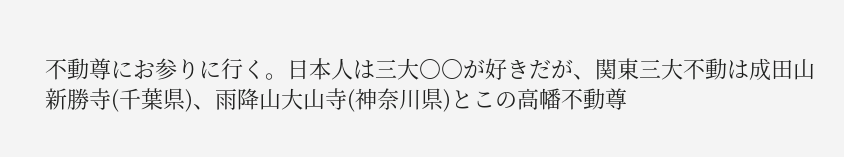不動尊にお参りに行く。日本人は三大〇〇が好きだが、関東三大不動は成田山新勝寺(千葉県)、雨降山大山寺(神奈川県)とこの高幡不動尊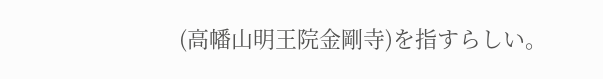(高幡山明王院金剛寺)を指すらしい。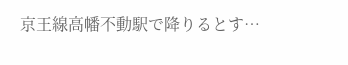京王線高幡不動駅で降りるとす…